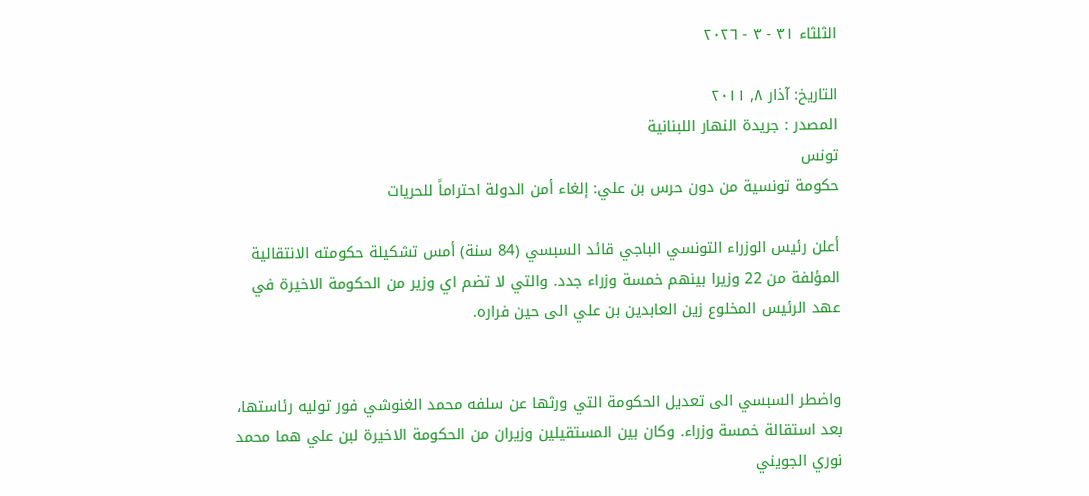الثلثاء ٣١ - ٣ - ٢٠٢٦

التاريخ: آذار ٨, ٢٠١١
المصدر : جريدة النهار اللبنانية
تونس
حكومة تونسية من دون حرس بن علي: إلغاء أمن الدولة احتراماً للحريات

أعلن رئيس الوزراء التونسي الباجي قائد السبسي (84 سنة) أمس تشكيلة حكومته الانتقالية المؤلفة من 22 وزيرا بينهم خمسة وزراء جدد. والتي لا تضم اي وزير من الحكومة الاخيرة في عهد الرئيس المخلوع زين العابدين بن علي الى حين فراره.


واضطر السبسي الى تعديل الحكومة التي ورثها عن سلفه محمد الغنوشي فور توليه رئاستها، بعد استقالة خمسة وزراء. وكان بين المستقيلين وزيران من الحكومة الاخيرة لبن علي هما محمد نوري الجويني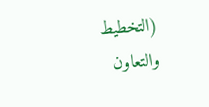(التخطيط والتعاون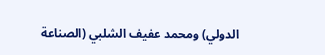الدولي) ومحمد عفيف الشلبي (الصناعة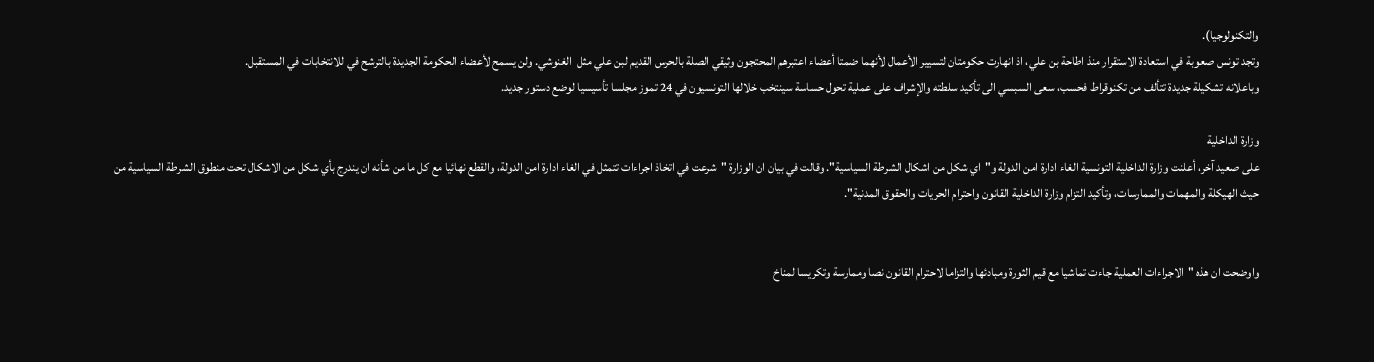والتكنولوجيا).
وتجد تونس صعوبة في استعادة الاستقرار منذ اطاحة بن علي، اذ انهارت حكومتان لتسيير الأعمال لأنهما ضمتا أعضاء اعتبرهم المحتجون وثيقي الصلة بالحرس القديم لبن علي مثل  الغنوشي. ولن يسمح لأعضاء الحكومة الجديدة بالترشح في للانتخابات في المستقبل.
وباعلانه تشكيلة جديدة تتألف من تكنوقراط فحسب، سعى السبسي الى تأكيد سلطته والإشراف على عملية تحول حساسة سينتخب خلالها التونسيون في 24 تموز مجلسا تأسيسيا لوضع دستور جديد.

وزارة الداخلية
على صعيد آخر، أعلنت وزارة الداخلية التونسية الغاء ادارة امن الدولة و"اي شكل من اشكال الشرطة السياسية". وقالت في بيان ان الوزارة "شرعت في اتخاذ اجراءات تتمثل في الغاء ادارة امن الدولة، والقطع نهائيا مع كل ما من شأنه ان يندرج بأي شكل من الاشكال تحت منطوق الشرطة السياسية من حيث الهيكلة والمهمات والممارسات، وتأكيد التزام وزارة الداخلية القانون واحترام الحريات والحقوق المدنية".


واوضحت ان هذه "الاجراءات العملية جاءت تماشيا مع قيم الثورة ومبادئها والتزاما لاحترام القانون نصا وممارسة وتكريسا لمناخ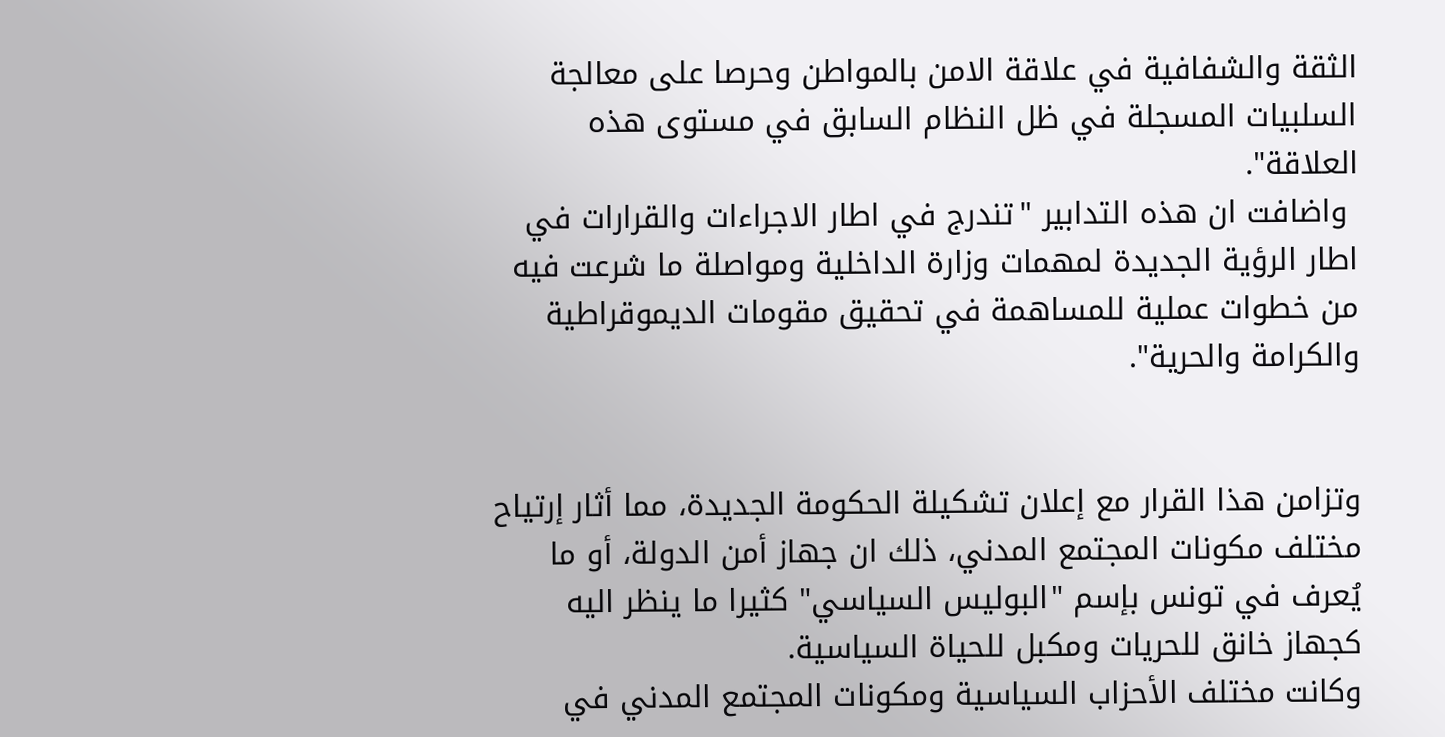الثقة والشفافية في علاقة الامن بالمواطن وحرصا على معالجة السلبيات المسجلة في ظل النظام السابق في مستوى هذه العلاقة".
 واضافت ان هذه التدابير "تندرج في اطار الاجراءات والقرارات في اطار الرؤية الجديدة لمهمات وزارة الداخلية ومواصلة ما شرعت فيه من خطوات عملية للمساهمة في تحقيق مقومات الديموقراطية والكرامة والحرية".


وتزامن هذا القرار مع إعلان تشكيلة الحكومة الجديدة، مما أثار إرتياح مختلف مكونات المجتمع المدني، ذلك ان جهاز أمن الدولة، أو ما يُعرف في تونس بإسم "البوليس السياسي" كثيرا ما ينظر اليه كجهاز خانق للحريات ومكبل للحياة السياسية.
وكانت مختلف الأحزاب السياسية ومكونات المجتمع المدني في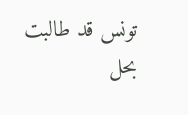تونس قد طالبت بحل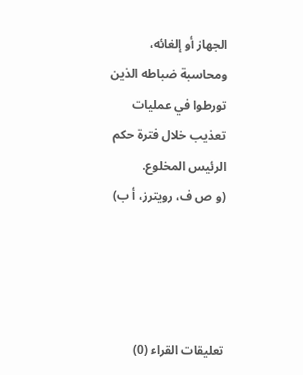الجهاز أو إلغائه، ومحاسبة ضباطه الذين تورطوا في عمليات تعذيب خلال فترة حكم الرئيس المخلوع.
(و ص ف، رويترز، أ ب)




تعليقات القراء (0)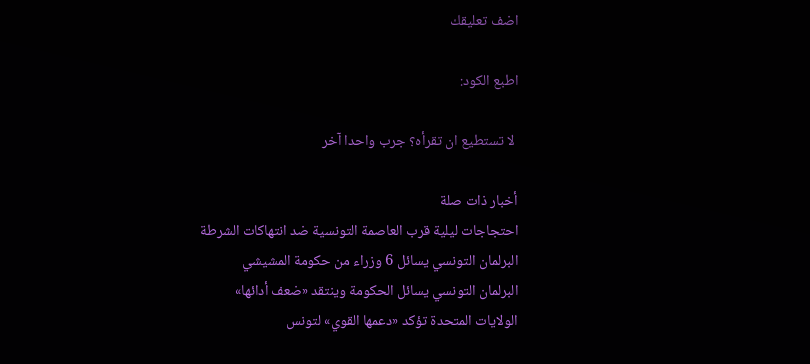اضف تعليقك

اطبع الكود:

 لا تستطيع ان تقرأه؟ جرب واحدا آخر

أخبار ذات صلة
احتجاجات ليلية قرب العاصمة التونسية ضد انتهاكات الشرطة
البرلمان التونسي يسائل 6 وزراء من حكومة المشيشي
البرلمان التونسي يسائل الحكومة وينتقد «ضعف أدائها»
الولايات المتحدة تؤكد «دعمها القوي» لتونس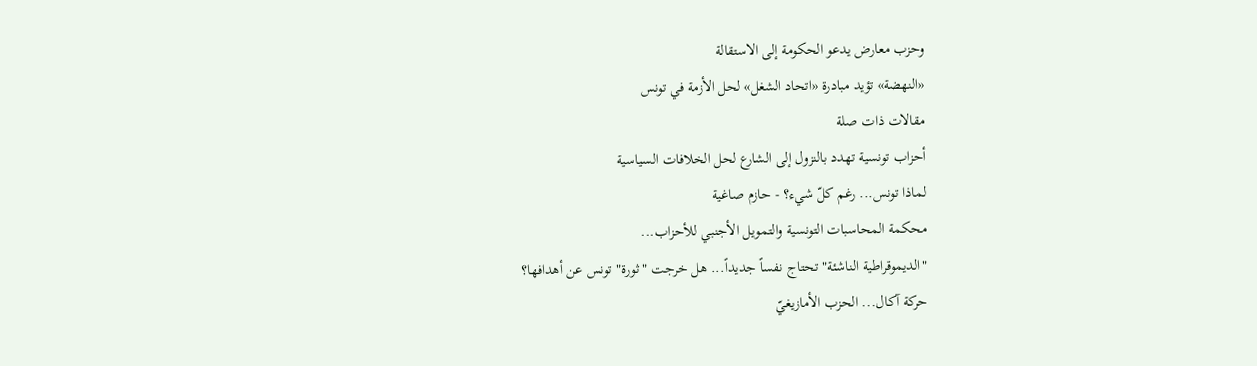وحزب معارض يدعو الحكومة إلى الاستقالة
«النهضة» تؤيد مبادرة «اتحاد الشغل» لحل الأزمة في تونس
مقالات ذات صلة
أحزاب تونسية تهدد بالنزول إلى الشارع لحل الخلافات السياسية
لماذا تونس... رغم كلّ شيء؟ - حازم صاغية
محكمة المحاسبات التونسية والتمويل الأجنبي للأحزاب...
"الديموقراطية الناشئة" تحتاج نفساً جديداً... هل خرجت "ثورة" تونس عن أهدافها؟
حركة آكال... الحزب الأمازيغيّ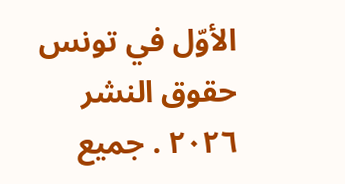الأوّل في تونس
حقوق النشر ٢٠٢٦ . جميع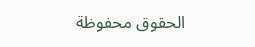الحقوق محفوظة